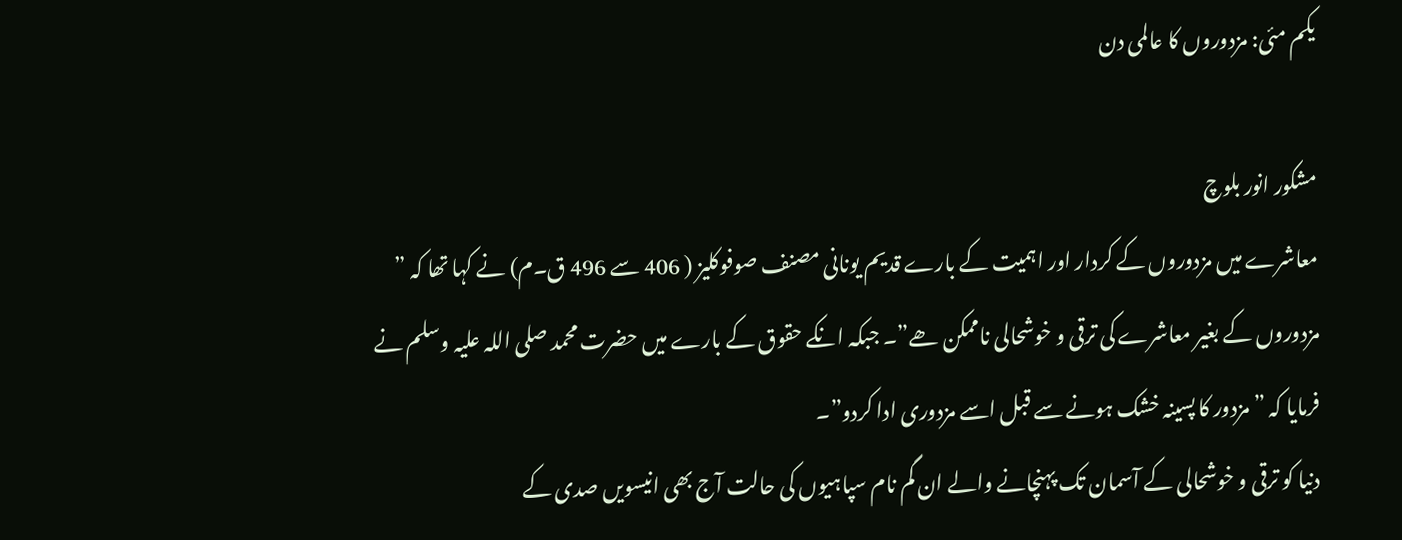یکم مئی: مزدوروں کا عالمی دن

مشکور انور بلوچ
معاشرے میں مزدوروں کے کردار اور اہمیت کے بارے قدیم یونانی مصنف صوفوکلیز ( 406 سے 496 ق۔م) نے کہا تھا کہ ” مزدوروں کے بغیر معاشرے کی ترقی و خوشحالی ناممکن ھے”۔ جبکہ انکے حقوق کے بارے میں حضرت محمد صلی اللہ علیہ وسلم نے فرمایا کہ ” مزدور کا پسینہ خشک ہونے سے قبل اسے مزدوری ادا کردو”۔
دنیا کو ترقی و خوشحالی کے آسمان تک پہنچانے والے ان گم نام سپاہیوں کی حالت آج بھی انیسویں صدی کے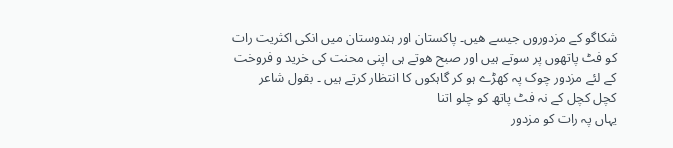شکاگو کے مزدوروں جیسے ھیں۔ پاکستان اور ہندوستان میں انکی اکثریت رات کو فٹ پاتھوں پر سوتے ہیں اور صبح ھوتے ہی اپنی محنت کی خرید و فروخت کے لئے مزدور چوک پہ کھڑے ہو کر گاہکوں کا انتظار کرتے ہیں ۔ بقول شاعر
کچل کچل کے نہ فٹ پاتھ کو چلو اتنا
یہاں پہ رات کو مزدور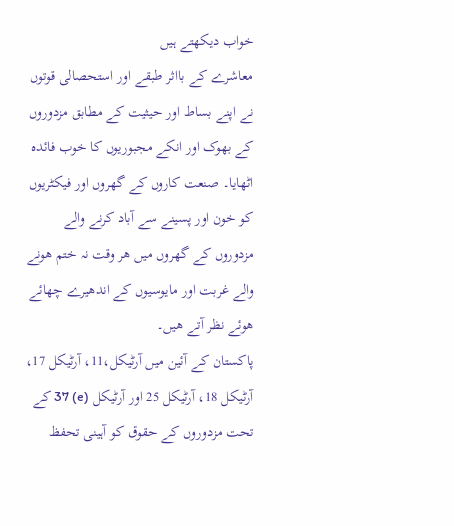خواب دیکھتے ہیں
معاشرے کے بااثر طبقے اور استحصالی قوتوں نے اپنے بساط اور حیثیت کے مطابق مزدوروں کے بھوک اور انکے مجبوریوں کا خوب فائدہ اٹھایا۔ صنعت کاروں کے گھروں اور فیکٹریوں کو خون اور پسینے سے آباد کرنے والے مزدوروں کے گھروں میں ھر وقت نہ ختم ھونے والے غربت اور مایوسیوں کے اندھیرے چھائے ھوئے نظر آتے ھیں۔
پاکستان کے آئین میں آرٹیکل،11، آرٹیکل 17، آرٹیکل 18، آرٹیکل 25 اور آرٹیکل (e) 37 کے تحت مزدوروں کے حقوق کو آہینی تحفظ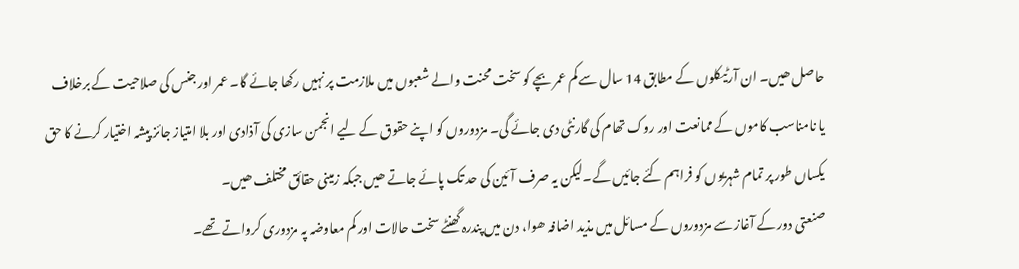حاصل ھیں۔ ان آرٹیکلوں کے مطابق 14 سال سے کم عمر بچے کو سخت محنت والے شعبوں میں ملازمت پر نہیں رکھا جائے گا۔ عمر اور جنس کی صلاحیت کے برخلاف یا نامناسب کاموں کے ممانعت اور روک تھام کی گارنٹی دی جائے گی۔ مزدوروں کو اپنے حقوق کے لیے انجمن سازی کی آذادی اور بلا امتیاز جائز پیشہ اختیار کرنے کا حق یکساں طور پر تمام شہریوں کو فراہم کئے جائیں گے۔لیکن یہ صرف آئین کی حد تک پائے جاتے ھیں جبکہ زمینی حقائق مختلف ھیں۔
صنعتی دور کے آغاز سے مزدوروں کے مسائل میں مذید اضافہ ھوا، دن میں پندرہ گھنٹے سخت حالات اور کم معاوضہ پہ مزدوری کرواتے تھے۔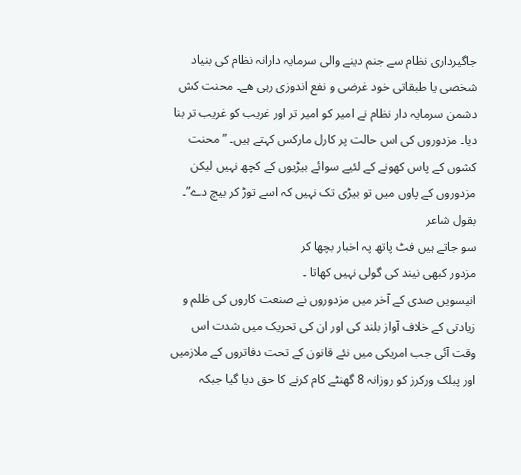جاگیرداری نظام سے جنم دینے والی سرمایہ دارانہ نظام کی بنیاد شخصی یا طبقاتی خود غرضی و نفع اندوزی رہی ھے۔ محنت کش دشمن سرمایہ دار نظام نے امیر کو امیر تر اور غریب کو غریب تر بنا دیا۔ مزدوروں کی اس حالت پر کارل مارکس کہتے ہیں۔ ” محنت کشوں کے پاس کھونے کے لئیے سوائے بیڑیوں کے کچھ نہیں لیکن مزدوروں کے پاوں میں تو بیڑی تک نہیں کہ اسے توڑ کر بیچ دے”۔
بقول شاعر
سو جاتے ہیں فٹ پاتھ پہ اخبار بچھا کر
مزدور کبھی نیند کی گولی نہیں کھاتا ۔
انیسویں صدی کے آخر میں مزدوروں نے صنعت کاروں کی ظلم و زیادتی کے خلاف آواز بلند کی اور ان کی تحریک میں شدت اس وقت آئی جب امریکی میں نئے قانون کے تحت دفاتروں کے ملازمیں اور پبلک ورکرز کو روزانہ 8 گھنٹے کام کرنے کا حق دیا گیا جبکہ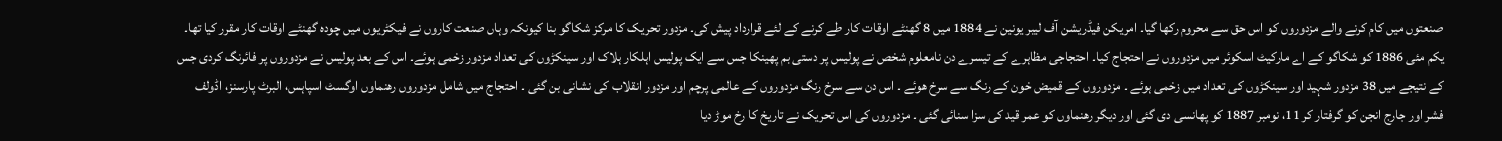صنعتوں میں کام کرنے والے مزدوروں کو اس حق سے محروم رکھا گیا۔ امریکن فیڈریشن آف لیبر یونین نے 1884 میں 8 گھنٹے اوقات کار طے کرنے کے لئے قرارداد پیش کی۔ مزدور تحریک کا مرکز شکاگو بنا کیونکہ وہاں صنعت کاروں نے فیکٹریوں میں چودہ گھنٹے اوقات کار مقرر کیا تھا۔ یکم مئی 1886 کو شکاگو کے اے مارکیٹ اسکوئر میں مزدوروں نے احتجاج کیا۔ احتجاجی مظاہرے کے تیسرے دن نامعلوم شخص نے پولیس پر دستی بم پھینکا جس سے ایک پولیس اہلکار ہلاک اور سینکڑوں کی تعداد مزدور زخمی ہوئے۔ اس کے بعد پولیس نے مزدوروں پر فائرنگ کردی جس کے نتیجے میں 38 مزدور شہید اور سینکڑوں کی تعداد میں زخمی ہوئے ۔ مزدوروں کے قمیض خون کے رنگ سے سرخ ھوئے ۔ اس دن سے سرخ رنگ مزدوروں کے عالمی پرچم اور مزدور انقلاب کی نشانی بن گئی ۔ احتجاج میں شامل مزدوروں رھنماوں اوگسٹ اسپاہس، البرٹ پارسنز، اڈولف فشر اور جارج انجن کو گرفتار کر 11، نومبر 1887 کو پھانسی دی گئی اور دیگر رھنماوں کو عمر قید کی سزا سنائی گئی ۔ مزدوروں کی اس تحریک نے تاریخ کا رخ موڑ دیا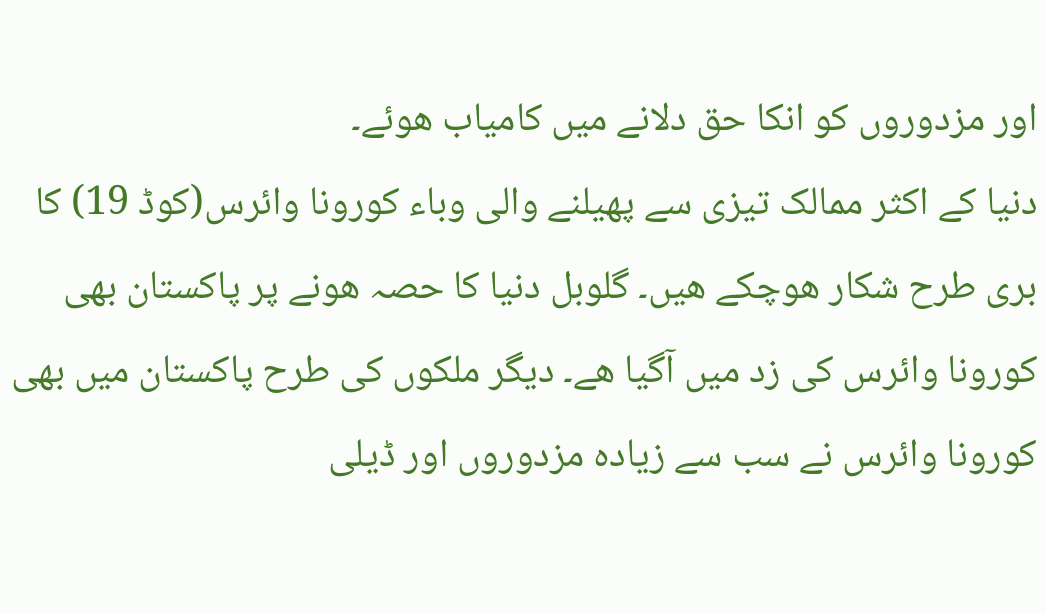اور مزدوروں کو انکا حق دلانے میں کامیاب ھوئے۔
دنیا کے اکثر ممالک تیزی سے پھیلنے والی وباء کورونا وائرس(کوڈ 19) کا بری طرح شکار ھوچکے ھیں۔ گلوبل دنیا کا حصہ ھونے پر پاکستان بھی کورونا وائرس کی زد میں آگیا ھے۔ دیگر ملکوں کی طرح پاکستان میں بھی کورونا وائرس نے سب سے زیادہ مزدوروں اور ڈیلی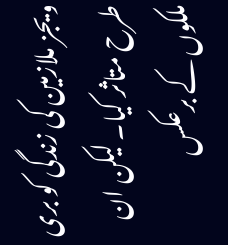ویجز ملازمین کی زندگی کو بری طرح متاثر کیا۔ لیکن ان ملکوں کے برعکس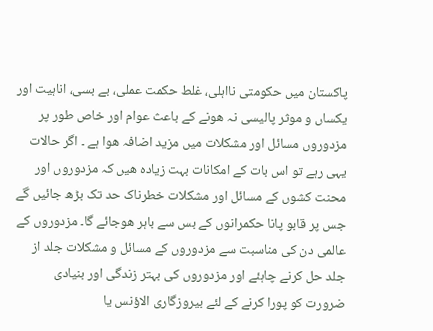پاکستان میں حکومتی نااہلی، غلط حکمت عملی، بے بسی، اناہیت اور یکساں و موثر پالیسی نہ ھونے کے باعث عوام اور خاص طور پر مزدوروں مسائل اور مشکلات میں مزید اضافہ ھوا ہے ۔ اگر حالات یہی رہے تو اس بات کے امکانات بہت زیادہ ھیں کہ مزدوروں اور محنت کشوں کے مسائل اور مشکلات خطرناک حد تک بڑھ جائیں گے جس پر قابو پانا حکمرانوں کے بس سے باہر ھوجائے گا۔ مزدوروں کے عالمی دن کی مناسبت سے مزدوروں کے مسائل و مشکلات جلد از جلد حل کرنے چاہئے اور مزدوروں کی بہتر زندگی اور بنیادی ضرورت کو پورا کرنے کے لئے بیروزگاری الاؤنس یا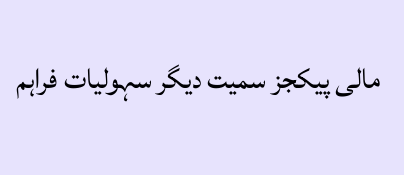مالی پیکجز سمیت دیگر سہولیات فراہم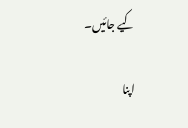کیے جائیں۔

اپنا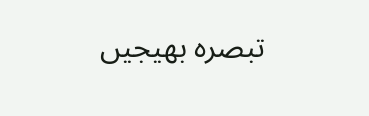تبصرہ بھیجیں